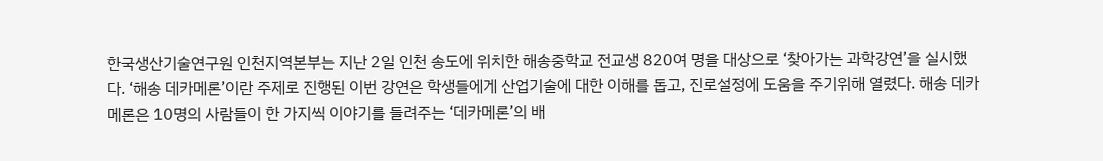한국생산기술연구원 인천지역본부는 지난 2일 인천 송도에 위치한 해송중학교 전교생 820여 명을 대상으로 ‘찾아가는 과학강연’을 실시했다. ‘해송 데카메론’이란 주제로 진행된 이번 강연은 학생들에게 산업기술에 대한 이해를 돕고, 진로설정에 도움을 주기위해 열렸다. 해송 데카메론은 10명의 사람들이 한 가지씩 이야기를 들려주는 ‘데카메론’의 배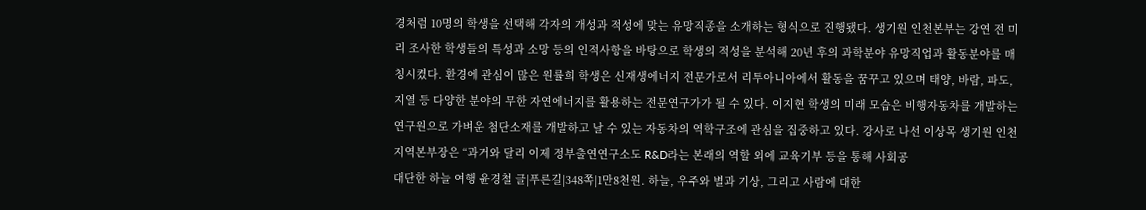경처럼 10명의 학생을 선택해 각자의 개성과 적성에 맞는 유망직종을 소개하는 형식으로 진행됐다. 생기원 인천본부는 강연 전 미리 조사한 학생들의 특성과 소망 등의 인적사항을 바탕으로 학생의 적성을 분석해 20년 후의 과학분야 유망직업과 활동분야를 매칭시켰다. 환경에 관심이 많은 원률희 학생은 신재생에너지 전문가로서 리투아니아에서 활동을 꿈꾸고 있으며 태양, 바람, 파도, 지열 등 다양한 분야의 무한 자연에너지를 활용하는 전문연구가가 될 수 있다. 이지현 학생의 미래 모습은 비행자동차를 개발하는 연구원으로 가벼운 첨단소재를 개발하고 날 수 있는 자동차의 역학구조에 관심을 집중하고 있다. 강사로 나선 이상목 생기원 인천지역본부장은 “과거와 달리 이제 정부출연연구소도 R&D라는 본래의 역할 외에 교육기부 등을 통해 사회공
대단한 하늘 여행 윤경철 글|푸른길|348쪽|1만8천원. 하늘, 우주와 별과 기상, 그리고 사람에 대한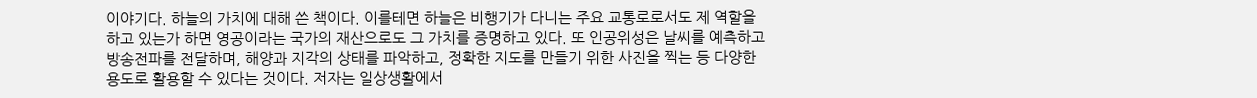이야기다. 하늘의 가치에 대해 쓴 책이다. 이를테면 하늘은 비행기가 다니는 주요 교통로로서도 제 역할을 하고 있는가 하면 영공이라는 국가의 재산으로도 그 가치를 증명하고 있다. 또 인공위성은 날씨를 예측하고 방송전파를 전달하며, 해양과 지각의 상태를 파악하고, 정확한 지도를 만들기 위한 사진을 찍는 등 다양한 용도로 활용할 수 있다는 것이다. 저자는 일상생활에서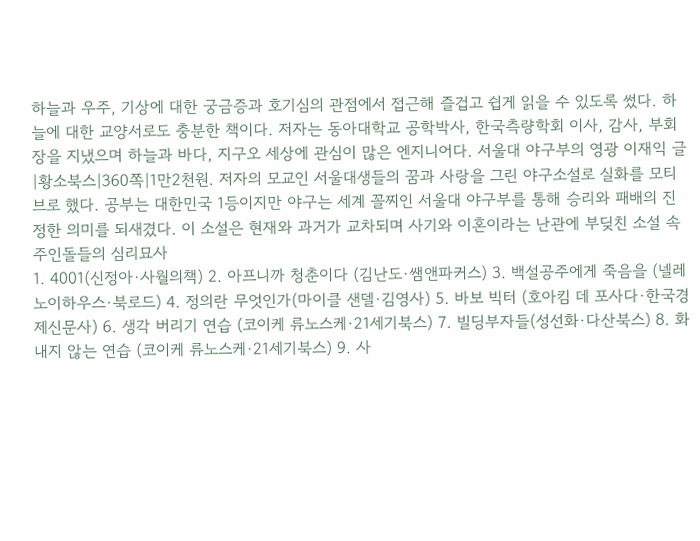하늘과 우주, 기상에 대한 궁금증과 호기심의 관점에서 접근해 즐겁고 쉽게 읽을 수 있도록 썼다. 하늘에 대한 교양서로도 충분한 책이다. 저자는 동아대학교 공학박사, 한국측량학회 이사, 감사, 부회장을 지냈으며 하늘과 바다, 지구오 세상에 관심이 많은 엔지니어다. 서울대 야구부의 영광 이재익 글|황소북스|360쪽|1만2천원. 저자의 모교인 서울대생들의 꿈과 사랑을 그린 야구소설로 실화를 모티브로 했다. 공부는 대한민국 1등이지만 야구는 세계 꼴찌인 서울대 야구부를 통해 승리와 패배의 진정한 의미를 되새겼다. 이 소설은 현재와 과거가 교차되며 사기와 이혼이라는 난관에 부딪친 소설 속 주인돌들의 심리묘사
1. 4001(신정아·사월의책) 2. 아프니까 청춘이다 (김난도·쌤앤파커스) 3. 백설공주에게 죽음을 (넬레 노이하우스·북로드) 4. 정의란 무엇인가(마이클 샌델·김영사) 5. 바보 빅터 (호아킴 데 포사다·한국경제신문사) 6. 생각 버리기 연습 (코이케 류노스케·21세기북스) 7. 빌딩부자들(성선화·다산북스) 8. 화내지 않는 연습 (코이케 류노스케·21세기북스) 9. 사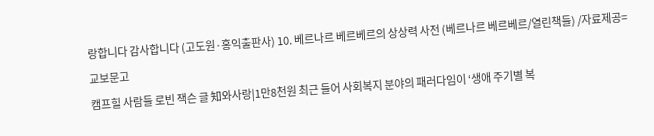랑합니다 감사합니다 (고도원·홍익출판사) 10. 베르나르 베르베르의 상상력 사전 (베르나르 베르베르/열린책들) /자료제공=교보문고
캠프힐 사람들 로빈 잭슨 글 知와사랑|1만8천원 최근 들어 사회복지 분야의 패러다임이 ‘생애 주기별 복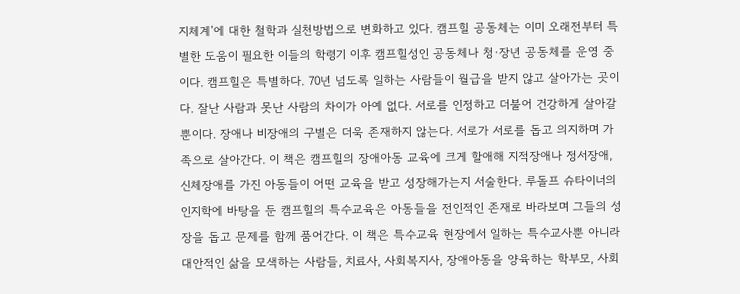지체계’에 대한 철학과 실천방법으로 변화하고 있다. 캠프힐 공동체는 이미 오래전부터 특별한 도움이 필요한 이들의 학령기 이후 캠프힐성인 공동체나 청·장년 공동체를 운영 중이다. 캠프힐은 특별하다. 70년 넘도록 일하는 사람들이 월급을 받지 않고 살아가는 곳이다. 잘난 사람과 못난 사람의 차이가 아예 없다. 서로를 인정하고 더불어 건강하게 살아갈 뿐이다. 장애나 비장애의 구별은 더욱 존재하지 않는다. 서로가 서로를 돕고 의지하며 가족으로 살아간다. 이 책은 캠프힐의 장애아동 교육에 크게 할애해 지적장애나 정서장애, 신체장애를 가진 아동들이 어떤 교육을 받고 성장해가는지 서술한다. 루돌프 슈타이너의 인지학에 바탕을 둔 캠프힐의 특수교육은 아동들을 전인적인 존재로 바라보며 그들의 성장을 돕고 문제를 함께 품어간다. 이 책은 특수교육 현장에서 일하는 특수교사뿐 아니라 대안적인 삶을 모색하는 사람들, 치료사, 사회복지사, 장애아동을 양육하는 학부모, 사회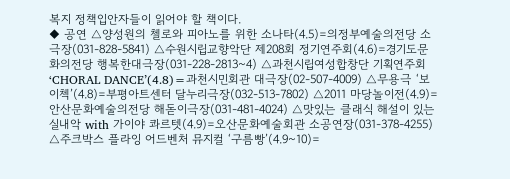복지 정책입안자들이 읽어야 할 책이다.
◆ 공연 △양성원의 첼로와 피아노를 위한 소나타(4.5)=의정부예술의전당 소극장(031-828-5841) △수원시립교향악단 제208회 정기연주회(4.6)=경기도문화의전당 행복한대극장(031-228-2813~4) △과천시립여성합창단 기획연주회 ‘CHORAL DANCE’(4.8)=과천시민회관 대극장(02-507-4009) △무용극 ‘보이첵’(4.8)=부평아트센터 달누리극장(032-513-7802) △2011 마당놀이전(4.9)=안산문화예술의전당 해돋이극장(031-481-4024) △맛있는 클래식 해설이 있는 실내악 with 가이야 콰르텟(4.9)=오산문화예술회관 소공연장(031-378-4255) △주크박스 플라잉 어드벤처 뮤지컬 ‘구름빵’(4.9~10)=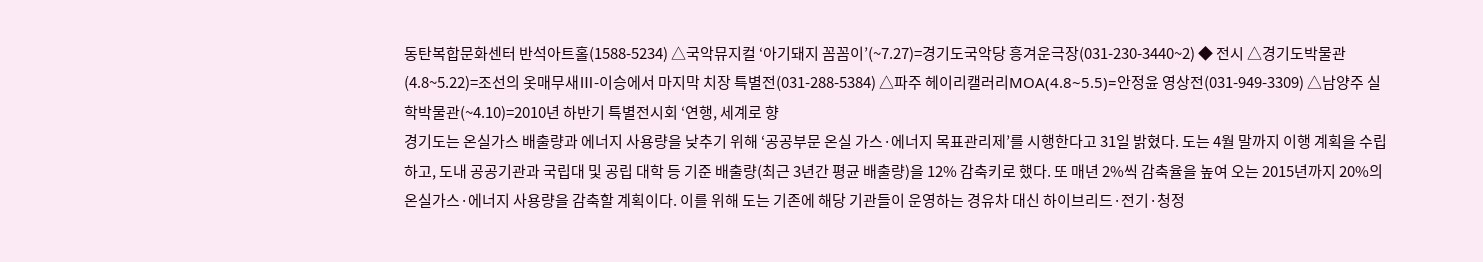동탄복합문화센터 반석아트홀(1588-5234) △국악뮤지컬 ‘아기돼지 꼼꼼이’(~7.27)=경기도국악당 흥겨운극장(031-230-3440~2) ◆ 전시 △경기도박물관(4.8~5.22)=조선의 옷매무새Ⅲ-이승에서 마지막 치장 특별전(031-288-5384) △파주 헤이리캘러리MOA(4.8~5.5)=안정윤 영상전(031-949-3309) △남양주 실학박물관(~4.10)=2010년 하반기 특별전시회 ‘연행, 세계로 향
경기도는 온실가스 배출량과 에너지 사용량을 낮추기 위해 ‘공공부문 온실 가스·에너지 목표관리제’를 시행한다고 31일 밝혔다. 도는 4월 말까지 이행 계획을 수립하고, 도내 공공기관과 국립대 및 공립 대학 등 기준 배출량(최근 3년간 평균 배출량)을 12% 감축키로 했다. 또 매년 2%씩 감축율을 높여 오는 2015년까지 20%의 온실가스·에너지 사용량을 감축할 계획이다. 이를 위해 도는 기존에 해당 기관들이 운영하는 경유차 대신 하이브리드·전기·청정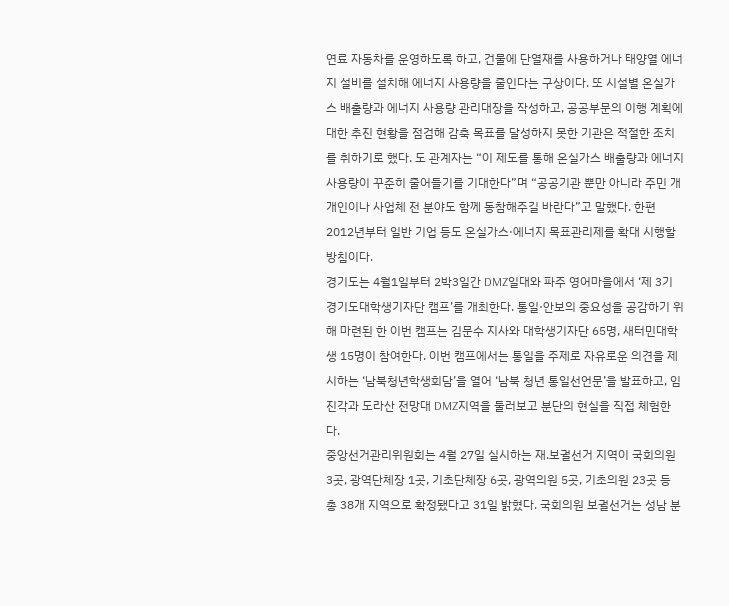연료 자동차를 운영하도록 하고, 건물에 단열재를 사용하거나 태양열 에너지 설비를 설치해 에너지 사용량을 줄인다는 구상이다. 또 시설별 온실가스 배출량과 에너지 사용량 관리대장을 작성하고, 공공부문의 이행 계획에 대한 추진 현황을 점검해 감축 목표를 달성하지 못한 기관은 적절한 조치를 취하기로 했다. 도 관계자는 “이 제도를 통해 온실가스 배출량과 에너지 사용량이 꾸준히 줄어들기를 기대한다”며 “공공기관 뿐만 아니라 주민 개개인이나 사업체 전 분야도 함께 동참해주길 바란다”고 말했다. 한편 2012년부터 일반 기업 등도 온실가스·에너지 목표관리제를 확대 시행할 방침이다.
경기도는 4월1일부터 2박3일간 DMZ일대와 파주 영어마을에서 ‘제 3기 경기도대학생기자단 캠프’를 개최한다. 통일·안보의 중요성을 공감하기 위해 마련된 한 이번 캠프는 김문수 지사와 대학생기자단 65명, 새터민대학생 15명이 참여한다. 이번 캠프에서는 통일을 주제로 자유로운 의견을 제시하는 ‘남북청년학생회담’을 열어 ‘남북 청년 통일선언문’을 발표하고, 임진각과 도라산 전망대 DMZ지역을 둘러보고 분단의 현실을 직접 체험한다.
중앙선거관리위원회는 4월 27일 실시하는 재.보궐선거 지역이 국회의원 3곳, 광역단체장 1곳, 기초단체장 6곳, 광역의원 5곳, 기초의원 23곳 등 총 38개 지역으로 확정됐다고 31일 밝혔다. 국회의원 보궐선거는 성남 분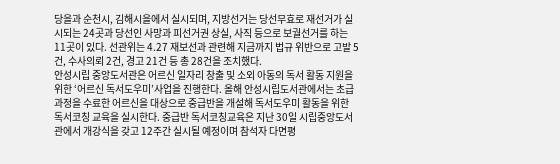당을과 순천시, 김해시을에서 실시되며, 지방선거는 당선무효로 재선거가 실시되는 24곳과 당선인 사망과 피선거권 상실, 사직 등으로 보궐선거를 하는 11곳이 있다. 선관위는 4.27 재보선과 관련해 지금까지 법규 위반으로 고발 5건, 수사의뢰 2건, 경고 21건 등 총 28건을 조치했다.
안성시립 중앙도서관은 어르신 일자리 창출 및 소외 아동의 독서 활동 지원을 위한 ‘어르신 독서도우미’사업을 진행한다. 올해 안성시립도서관에서는 초급과정을 수료한 어르신을 대상으로 중급반을 개설해 독서도우미 활동을 위한 독서코칭 교육을 실시한다. 중급반 독서코칭교육은 지난 30일 시립중앙도서관에서 개강식을 갖고 12주간 실시될 예정이며 참석자 다면평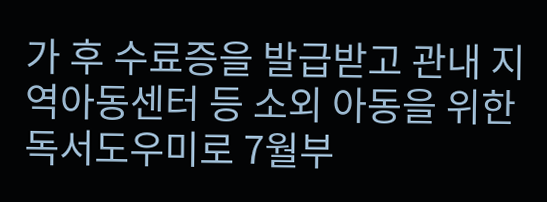가 후 수료증을 발급받고 관내 지역아동센터 등 소외 아동을 위한 독서도우미로 7월부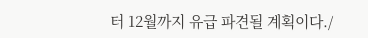터 12월까지 유급 파견될 계획이다./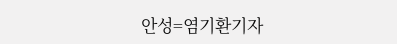안성=염기환기자